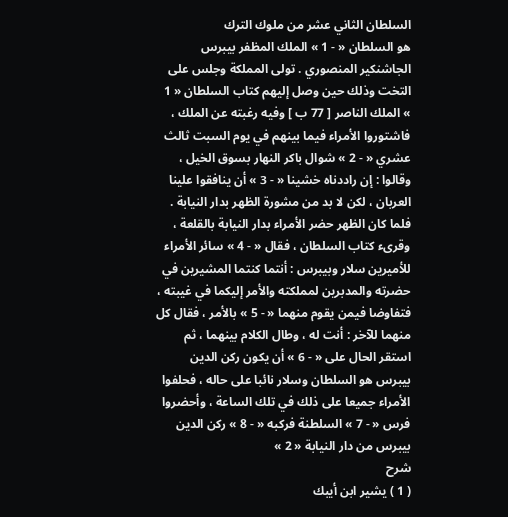السلطان الثاني عشر من ملوك الترك
هو السلطان « - 1 » الملك المظفر بيبرس الجاشنكير المنصوري . تولى المملكة وجلس على التخت وذلك حين وصل إليهم كتاب السلطان « 1 » الملك الناصر [ 77 ب ] وفيه رغبته عن الملك ، فاشتوروا الأمراء فيما بينهم في يوم السبت ثالث عشري « - 2 » شوال باكر النهار بسوق الخيل ، وقالوا : إن راددناه خشينا « - 3 » أن ينافقوا علينا العربان ، لكن لا بد من مشورة الظهر بدار النيابة . فلما كان الظهر حضر الأمراء بدار النيابة بالقلعة ، وقرىء كتاب السلطان ، فقال « - 4 » سائر الأمراء للأميرين سلار وبيبرس : أنتما كنتما المشيرين في حضرته والمدبرين لمملكته والأمر إليكما في غيبته ، فتفاوضا فيمن يقوم منهما « - 5 » بالأمر ، فقال كل منهما للآخر : أنت له ، وطال الكلام بينهما ، ثم استقر الحال على « - 6 » أن يكون ركن الدين بيبرس هو السلطان وسلار نائبا على حاله ، فحلفوا الأمراء جميعا على ذلك في تلك الساعة ، وأحضروا فرس « - 7 » السلطنة فركبه « - 8 » ركن الدين بيبرس من دار النيابة « 2 »
شرح
( 1 ) يشير ابن أيبك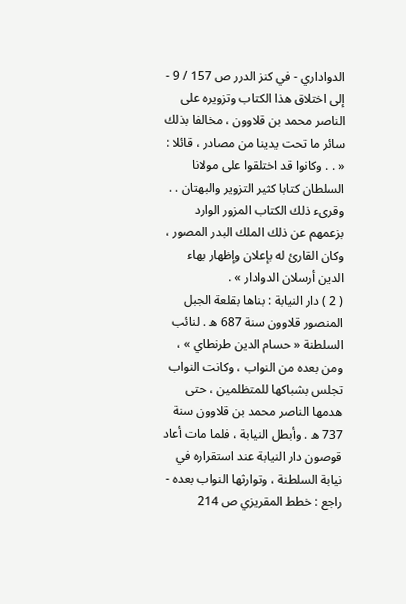الدواداري - في كنز الدرر ص 157 / 9 - إلى اختلاق هذا الكتاب وتزويره على الناصر محمد بن قلاوون ، مخالفا بذلك سائر ما تحت يدينا من مصادر ، قائلا : « . . وكانوا قد اختلقوا على مولانا السلطان كتابا كثير التزوير والبهتان . . وقرىء ذلك الكتاب المزور الوارد بزعمهم عن ذلك الملك البدر المصور ، وكان القارئ له بإعلان وإظهار بهاء الدين أرسلان الدوادار » .
( 2 ) دار النيابة : بناها بقلعة الجبل المنصور قلاوون سنة 687 ه . لنائب السلطنة « حسام الدين طرنطاي » ، ومن بعده من النواب ، وكانت النواب تجلس بشباكها للمتظلمين ، حتى هدمها الناصر محمد بن قلاوون سنة 737 ه . وأبطل النيابة ، فلما مات أعاد قوصون دار النيابة عند استقراره في نيابة السلطنة ، وتوارثها النواب بعده - راجع : خطط المقريزي ص 214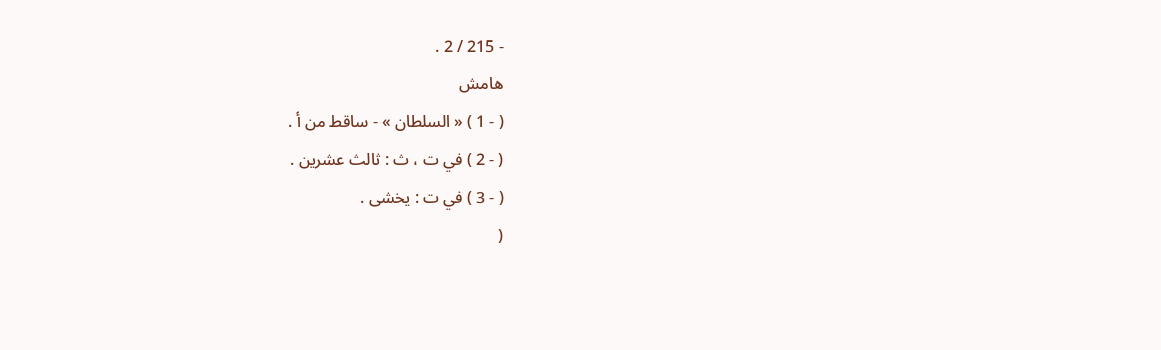- 215 / 2 .
هامش
( - 1 ) « السلطان » - ساقط من أ .
( - 2 ) في ت ، ث : ثالث عشرين .
( - 3 ) في ت : يخشى .
(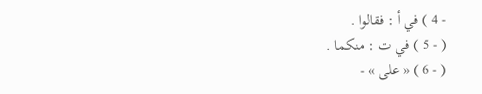- 4 ) في أ : فقالوا .
( - 5 ) في ت : منكما .
( - 6 ) « على » -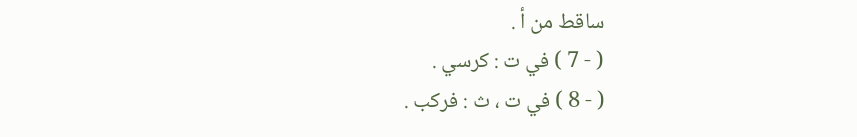ساقط من أ .
( - 7 ) في ت : كرسي .
( - 8 ) في ت ، ث : فركب .